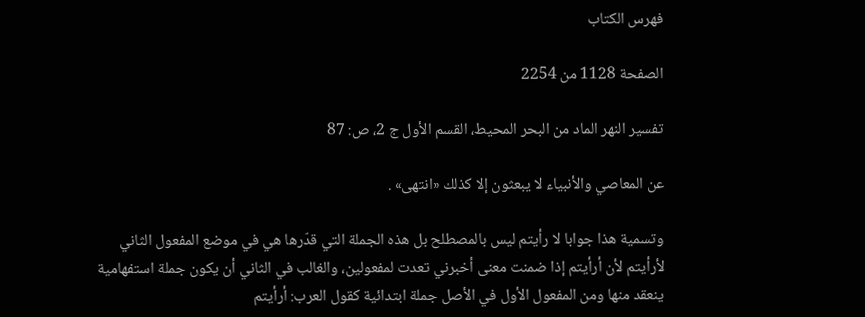فهرس الكتاب

الصفحة 1128 من 2254

تفسير النهر الماد من البحر المحيط، القسم الأول ج 2، ص: 87

عن المعاصي والأنبياء لا يبعثون إلا كذلك «انتهى» .

وتسمية هذا جوابا لا رأيتم ليس بالمصطلح بل هذه الجملة التي قدّرها هي في موضع المفعول الثاني لأرأيتم لأن أرأيتم إذا ضمنت معنى أخبرني تعدت لمفعولين، والغالب في الثاني أن يكون جملة استفهامية ينعقد منها ومن المفعول الأول في الأصل جملة ابتدائية كقول العرب: أرأيتم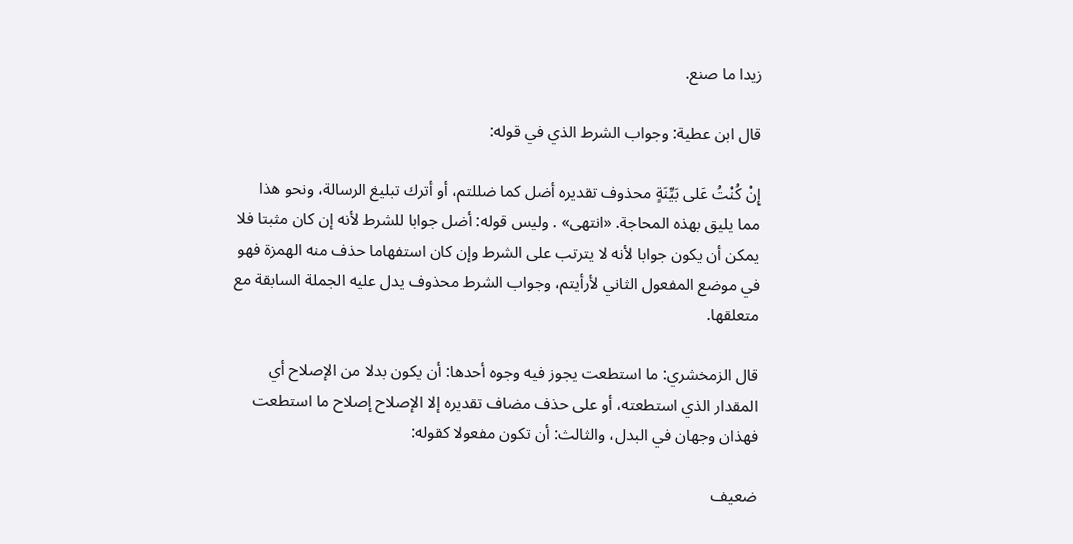زيدا ما صنع.

قال ابن عطية: وجواب الشرط الذي في قوله:

إِنْ كُنْتُ عَلى بَيِّنَةٍ محذوف تقديره أضل كما ضللتم، أو أترك تبليغ الرسالة، ونحو هذا مما يليق بهذه المحاجة. «انتهى» . وليس قوله: أضل جوابا للشرط لأنه إن كان مثبتا فلا يمكن أن يكون جوابا لأنه لا يترتب على الشرط وإن كان استفهاما حذف منه الهمزة فهو في موضع المفعول الثاني لأرأيتم، وجواب الشرط محذوف يدل عليه الجملة السابقة مع متعلقها.

قال الزمخشري: ما استطعت يجوز فيه وجوه أحدها: أن يكون بدلا من الإصلاح أي المقدار الذي استطعته، أو على حذف مضاف تقديره إلا الإصلاح إصلاح ما استطعت فهذان وجهان في البدل، والثالث: أن تكون مفعولا كقوله:

ضعيف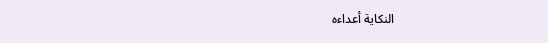النكاية أعداءه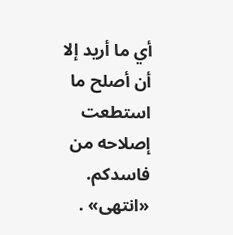أي ما أريد إلا أن أصلح ما استطعت إصلاحه من فاسدكم. «انتهى» .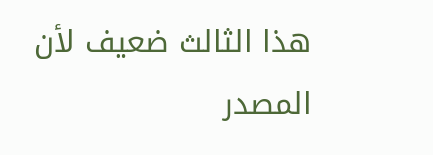هذا الثالث ضعيف لأن المصدر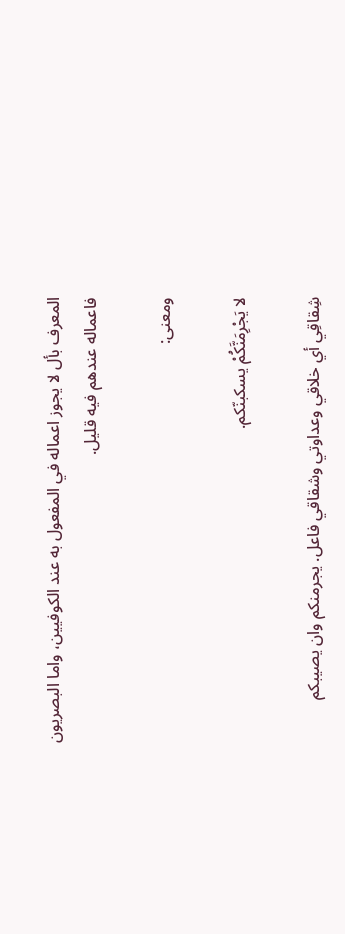المعرف بأل لا يجوز اعماله في المفعول به عند الكوفيين، واما البصريون فاعماله عندهم فيه قليل.

ومعنى:

لا يَجْرِمَنَّكُمْ يسكبنّكم.

شِقاقِي أي خلاقي وعداوتي وشقاقي فاعل. يجرمنكم وان يصيبكم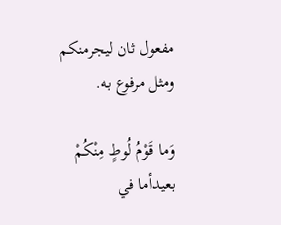مفعول ثان ليجرمنكم ومثل مرفوع به.

وَما قَوْمُ لُوطٍ مِنْكُمْ بعيدأما في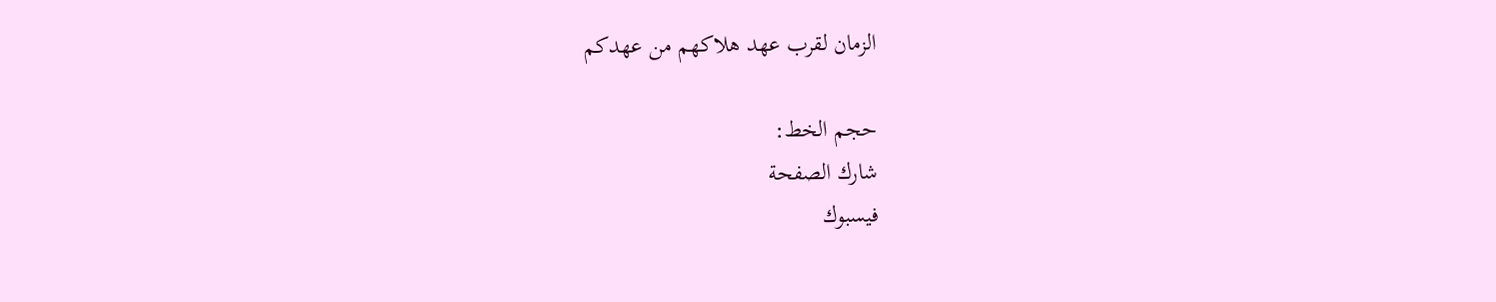الزمان لقرب عهد هلاكهم من عهدكم

حجم الخط:
شارك الصفحة
فيسبوك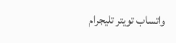واتساب تويتر تليجرام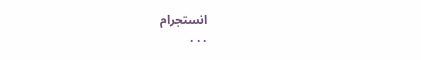انستجرام
. . .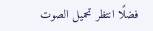فضلًا انتظر تحميل الصوت